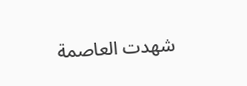شهدت العاصمة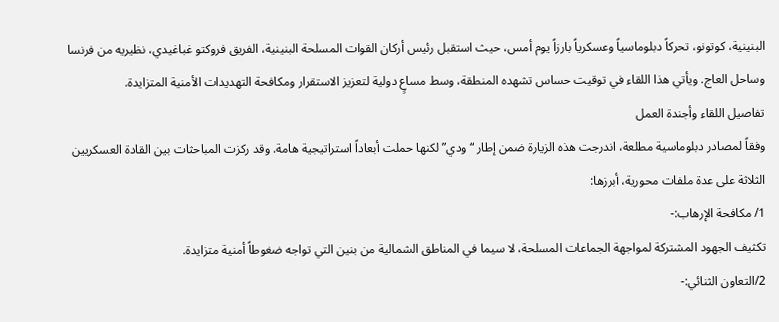البنينية، كوتونو، تحركاً دبلوماسياً وعسكرياً بارزاً يوم أمس، حيث استقبل رئيس أركان القوات المسلحة البنينية، الفريق فروكتو غباغيدي، نظيريه من فرنسا وساحل العاج. ويأتي هذا اللقاء في توقيت حساس تشهده المنطقة، وسط مساعٍ دولية لتعزيز الاستقرار ومكافحة التهديدات الأمنية المتزايدة.
تفاصيل اللقاء وأجندة العمل
وفقاً لمصادر دبلوماسية مطلعة، اندرجت هذه الزيارة ضمن إطار “ودي” لكنها حملت أبعاداً استراتيجية هامة. وقد ركزت المباحثات بين القادة العسكريين الثلاثة على عدة ملفات محورية، أبرزها:
1/ مكافحة الإرهاب:-
تكثيف الجهود المشتركة لمواجهة الجماعات المسلحة، لا سيما في المناطق الشمالية من بنين التي تواجه ضغوطاً أمنية متزايدة.
2/التعاون الثنائي:-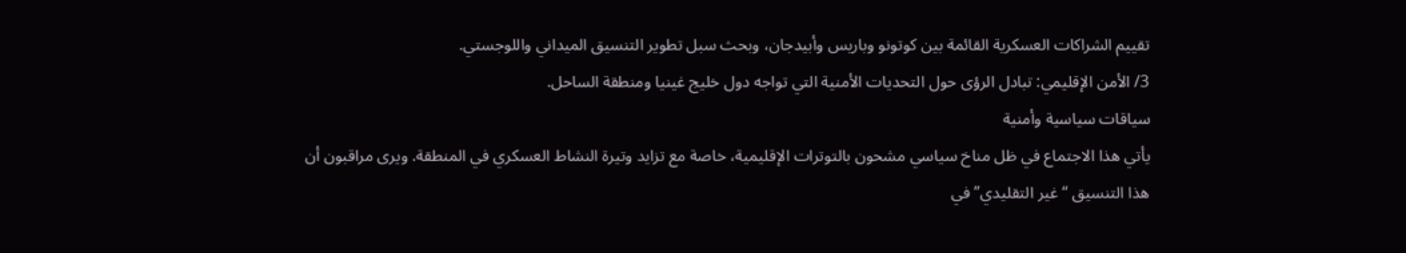تقييم الشراكات العسكرية القائمة بين كوتونو وباريس وأبيدجان، وبحث سبل تطوير التنسيق الميداني واللوجستي.
3/ الأمن الإقليمي: تبادل الرؤى حول التحديات الأمنية التي تواجه دول خليج غينيا ومنطقة الساحل.
سياقات سياسية وأمنية
يأتي هذا الاجتماع في ظل مناخ سياسي مشحون بالتوترات الإقليمية، خاصة مع تزايد وتيرة النشاط العسكري في المنطقة. ويرى مراقبون أن هذا التنسيق “غير التقليدي” في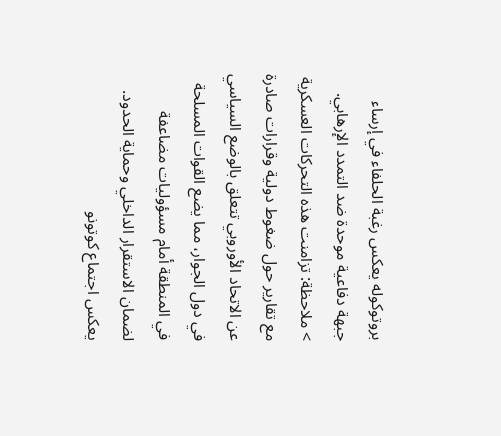بروتوكوله يعكس رغبة الحلفاء في إرساء جبهة دفاعية موحدة ضد التمدد الإرهابي.
> ملاحظة: تزامنت هذه التحركات العسكرية مع تقارير حول ضغوط دولية وقرارات صادرة عن الاتحاد الأوروبي تتعلق بالوضع السياسي في دول الجوار، مما يضع القوات المسلحة في المنطقة أمام مسؤوليات مضاعفة لضمان الاستقرار الداخلي وحماية الحدود.
يعكس اجتماع كوتونو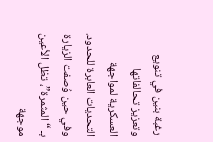رغبة بنين في تنويع وتعزيز تحالفاتها العسكرية لمواجهة التحديات العابرة للحدود. وفي حين وُصفت الزيارة بـ “المثمرة”، تظل الأعين موجهة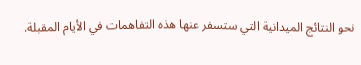نحو النتائج الميدانية التي ستسفر عنها هذه التفاهمات في الأيام المقبلة.